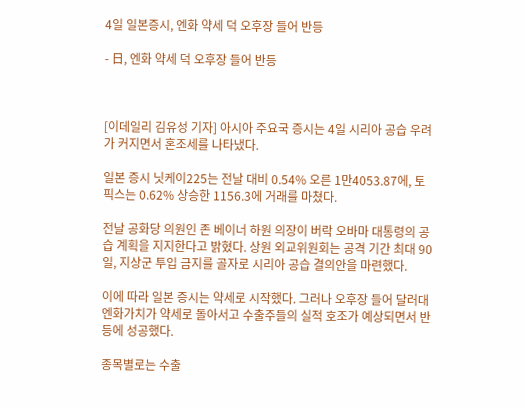4일 일본증시, 엔화 약세 덕 오후장 들어 반등

- 日, 엔화 약세 덕 오후장 들어 반등



[이데일리 김유성 기자] 아시아 주요국 증시는 4일 시리아 공습 우려가 커지면서 혼조세를 나타냈다.

일본 증시 닛케이225는 전날 대비 0.54% 오른 1만4053.87에, 토픽스는 0.62% 상승한 1156.3에 거래를 마쳤다.

전날 공화당 의원인 존 베이너 하원 의장이 버락 오바마 대통령의 공습 계획을 지지한다고 밝혔다. 상원 외교위원회는 공격 기간 최대 90일, 지상군 투입 금지를 골자로 시리아 공습 결의안을 마련했다.

이에 따라 일본 증시는 약세로 시작했다. 그러나 오후장 들어 달러대 엔화가치가 약세로 돌아서고 수출주들의 실적 호조가 예상되면서 반등에 성공했다.

종목별로는 수출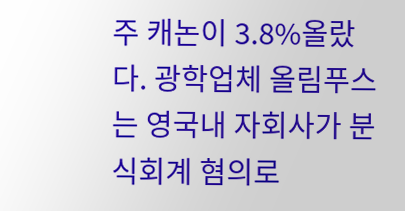주 캐논이 3.8%올랐다. 광학업체 올림푸스는 영국내 자회사가 분식회계 혐의로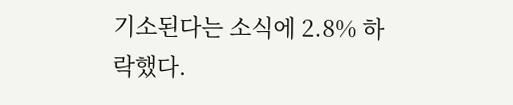기소된다는 소식에 2.8% 하락했다.